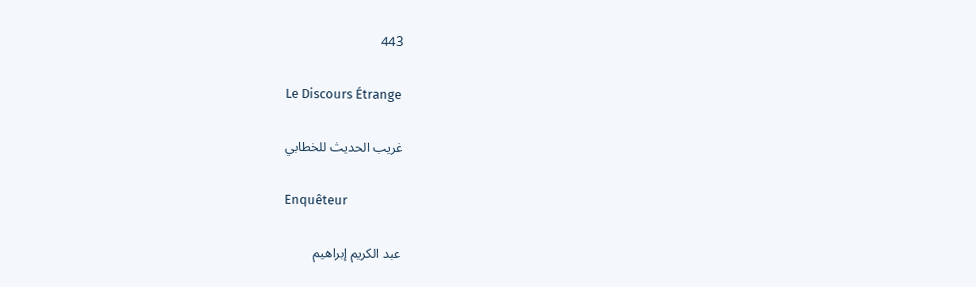443

Le Discours Étrange

غريب الحديث للخطابي

Enquêteur

عبد الكريم إبراهيم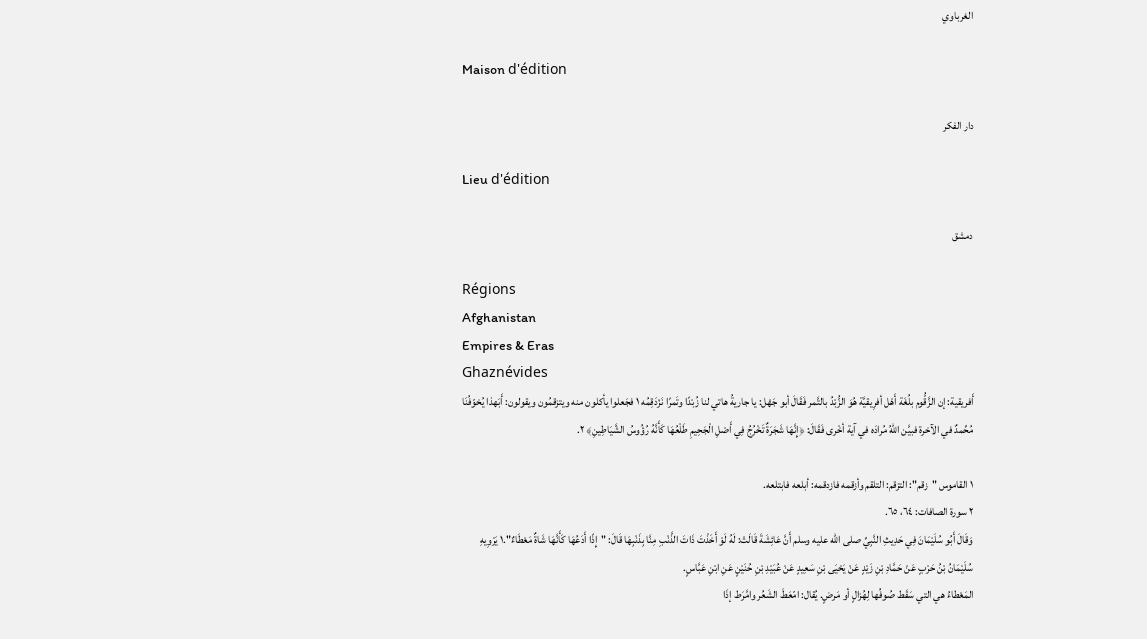الغرباوي

Maison d'édition

دار الفكر

Lieu d'édition

دمشق

Régions
Afghanistan
Empires & Eras
Ghaznévides
أَفريقية: إن الزَّقُّوم بلُغَة أَهْل أفرِيقيَّة هُوَ الزُّبْدُ بالتَّمر فَقَالَ أبو جَهْل: يا جاريةُ هاتي لنا زُبْدًا وتَمرًا نَزْدَقِمُه ١ فجَعلوا يأكلون منه ويتزقمُون ويقولون: أَبَهذا يُخوّفُنَا مُحِّمدٌ في الآخرة فبيَّن اللهُ مُرادَه في آية أخْرى فَقَالَ: ﴿إِنَّهَا شَجَرَةٌ تَخْرُجُ فِي أَصْلِ الْجَحِيمِ طَلْعُهَا كَأَنَّهُ رُؤُوسُ الشَّيَاطِينِ﴾ ٢.

١ القاموس "زقم": التزقم: التلقم وأزقمه فازدقمه: أبلعه فابتلعه.
٢ سورة الصافات: ٦٤، ٦٥.
وَقَالَ أَبُو سُلَيْمَانَ فِي حَدِيثِ النَّبِيِّ صلى الله عليه وسلم أَنَّ عَائِشَةَ قَالَتْ: لَهُ لَوْ أَخَذْتَ ذَاتَ الذَّنْبِ مِنَّا بِذَنْبِهَا قَالَ: "إِذًا أَدَعُهَا كَأَنَّهَا شَاةٌ مَعْطَاءٌ".١ يَرْوِيهِ سُلَيْمَانُ بْنُ حَرْبٍ عَنْ حَمَّادِ بْنِ زَيْدٍ عَنْ يَحْيَى بْنِ سَعِيدٍ عَنْ عُبَيْدِ بْنِ حُنَيْنٍ عَنِ ابْنِ عَبَّاسٍ.
المَعْطاءُ هي التي سَقَط صُوفُها لِهُزالٍ أو مَرضٍ. يُقال: امّعَطَ الشَعُر وامَّرَط إذَا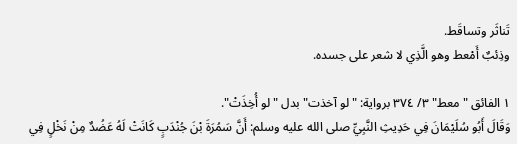تَناثَر وتساقَط.
وذِئبٌ أَمْعط وهو الَّذِي لا شعر على جسده.

١ الفائق "معط" ٣/ ٣٧٤ برواية: "لو آخذت" بدل "لو أُخِذَتْ".
وَقَالَ أَبُو سُلَيْمَانَ فِي حَدِيثِ النَّبِيِّ صلى الله عليه وسلم: أَنَّ سَمُرَةَ بْنَ جُنْدَبٍ كَانَتْ لَهُ عَضُدٌ مِنْ نَخْلٍ فِي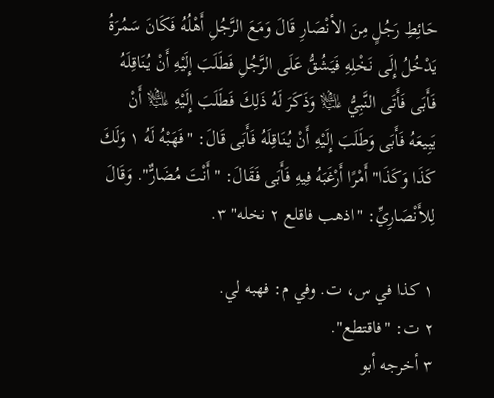حَائِطِ رَجُلٍ مِنَ الأنْصَارِ قَالَ وَمَعَ الرَّجُلِ أَهْلُهُ فَكَانَ سَمُرَةُ يَدْخُلُ إِلَى نَخْلِهِ فَيَشُقُّ عَلَى الرَّجُلِ فَطَلَبَ إِلَيْهِ أَنْ يُنَاقِلَهُ فَأَبَى فَأَتَى النَّبِيُّ ﵇ وَذَكَرَ لَهُ ذَلِكَ فَطَلَبَ إِلَيْهِ ﵇ أَنْ يَبِيعَهُ فَأَبَى وَطَلَبَ إِلَيْهِ أَنْ يُنَاقِلَهُ فَأَبَى قَالَ: "فَهَبْهُ لَهُ ١ وَلَكَ كَذَا وَكَذَا" أَمْرًا أَرْغَبَهُ فِيهِ فَأَبَى فَقَالَ: "أَنْتَ مُضَارٌّ". وَقَالَ لِلأَنْصَارِيِّ: "اذهب فاقلع ٢ نخله" ٣.

١ كذا في س، ت. وفي م: فهبه لي.
٢ ت: "فاقتطع".
٣ أخرجه أبو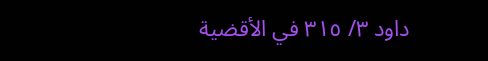داود ٣/ ٣١٥ في الأقضية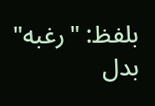بلفظ: "رغبه" بدل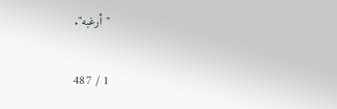"أرغبه".

1 / 487